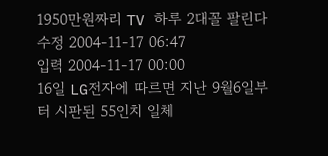1950만원짜리 TV 하루 2대꼴 팔린다
수정 2004-11-17 06:47
입력 2004-11-17 00:00
16일 LG전자에 따르면 지난 9월6일부터 시판된 55인치 일체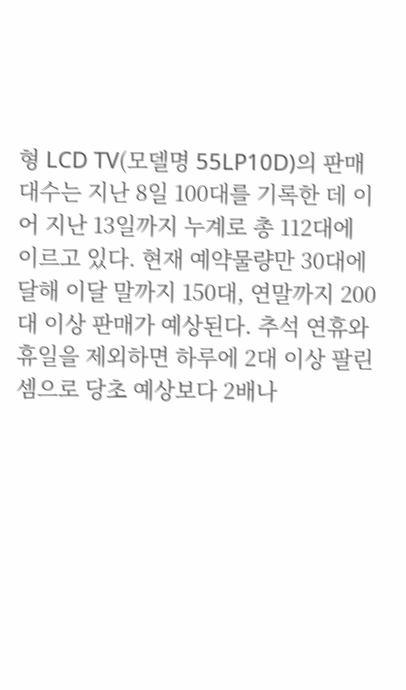형 LCD TV(모델명 55LP10D)의 판매대수는 지난 8일 100대를 기록한 데 이어 지난 13일까지 누계로 총 112대에 이르고 있다. 현재 예약물량만 30대에 달해 이달 말까지 150대, 연말까지 200대 이상 판매가 예상된다. 추석 연휴와 휴일을 제외하면 하루에 2대 이상 팔린 셈으로 당초 예상보다 2배나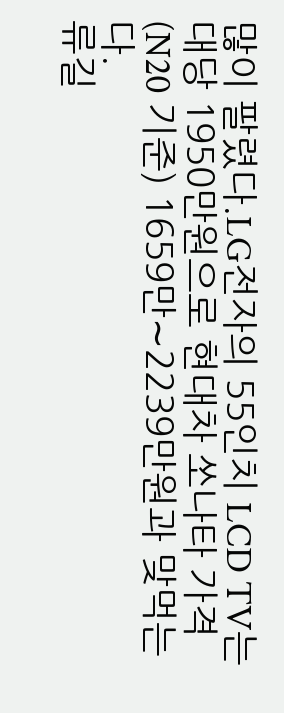많이 팔렸다.LG전자의 55인치 LCD TV는 대당 1950만원으로 현대차 쏘나타 가격(N20 기준) 1659만∼2239만원과 맞먹는다.
류길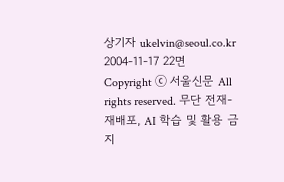상기자 ukelvin@seoul.co.kr
2004-11-17 22면
Copyright ⓒ 서울신문 All rights reserved. 무단 전재-재배포, AI 학습 및 활용 금지